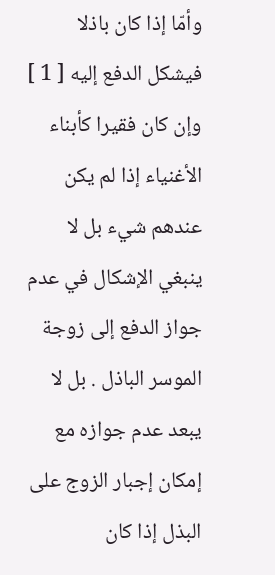وأمّا إذا كان باذلا فيشكل الدفع إليه [ 1 ] وإن كان فقيرا كأبناء الأغنياء إذا لم يكن عندهم شيء بل لا ينبغي الإشكال في عدم جواز الدفع إلى زوجة الموسر الباذل . بل لا يبعد عدم جوازه مع إمكان إجبار الزوج على البذل إذا كان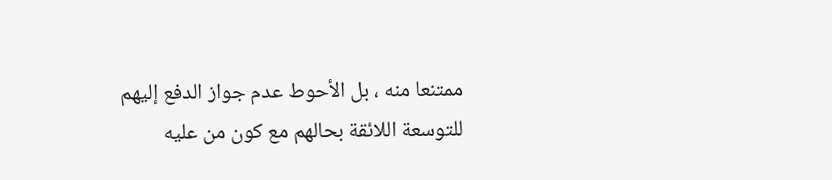ممتنعا منه ، بل الأحوط عدم جواز الدفع إليهم للتوسعة اللائقة بحالهم مع كون من عليه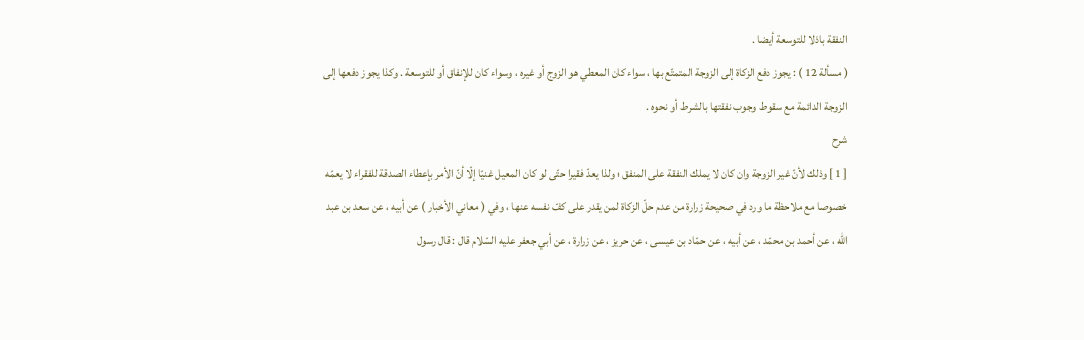النفقة باذلا للتوسعة أيضا .
( مسألة 12 ) : يجوز دفع الزكاة إلى الزوجة المتمتّع بها ، سواء كان المعطي هو الزوج أو غيره ، وسواء كان للإنفاق أو للتوسعة . وكذا يجوز دفعها إلى الزوجة الدائمة مع سقوط وجوب نفقتها بالشرط أو نحوه .
شرح
[ 1 ] وذلك لأنّ غير الزوجة وان كان لا يملك النفقة على المنفق ؛ ولذا يعدّ فقيرا حتّى لو كان المعيل غنيّا إلّا أنّ الأمر بإعطاء الصدقة للفقراء لا يعمّه خصوصا مع ملاحظة ما ورد في صحيحة زرارة من عدم حلّ الزكاة لمن يقدر على كفّ نفسه عنها ، وفي ( معاني الأخبار ) عن أبيه ، عن سعد بن عبد اللّه ، عن أحمد بن محمّد ، عن أبيه ، عن حمّاد بن عيسى ، عن حريز ، عن زرارة ، عن أبي جعفر عليه السّلام قال : قال رسول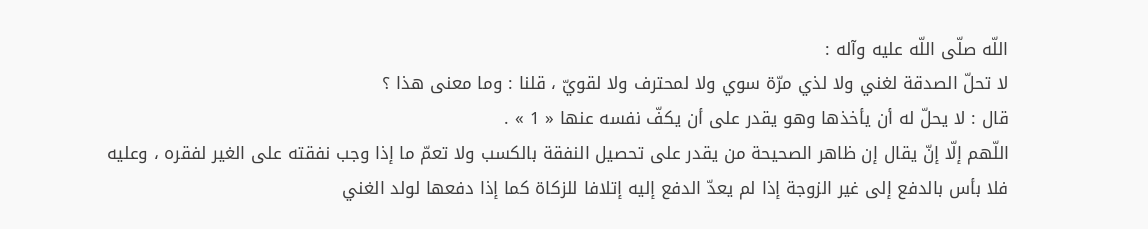اللّه صلّى اللّه عليه وآله :
لا تحلّ الصدقة لغني ولا لذي مرّة سوي ولا لمحترف ولا لقويّ ، قلنا : وما معنى هذا ؟
قال : لا يحلّ له أن يأخذها وهو يقدر على أن يكفّ نفسه عنها « 1 » .
اللّهم إلّا إنّ يقال إن ظاهر الصحيحة من يقدر على تحصيل النفقة بالكسب ولا تعمّ ما إذا وجب نفقته على الغير لفقره ، وعليه فلا بأس بالدفع إلى غير الزوجة إذا لم يعدّ الدفع إليه إتلافا للزكاة كما إذا دفعها لولد الغني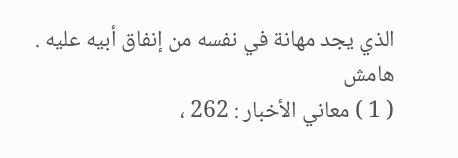الذي يجد مهانة في نفسه من إنفاق أبيه عليه .
هامش
( 1 ) معاني الأخبار : 262 ،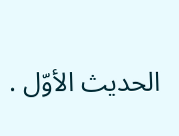الحديث الأوّل .